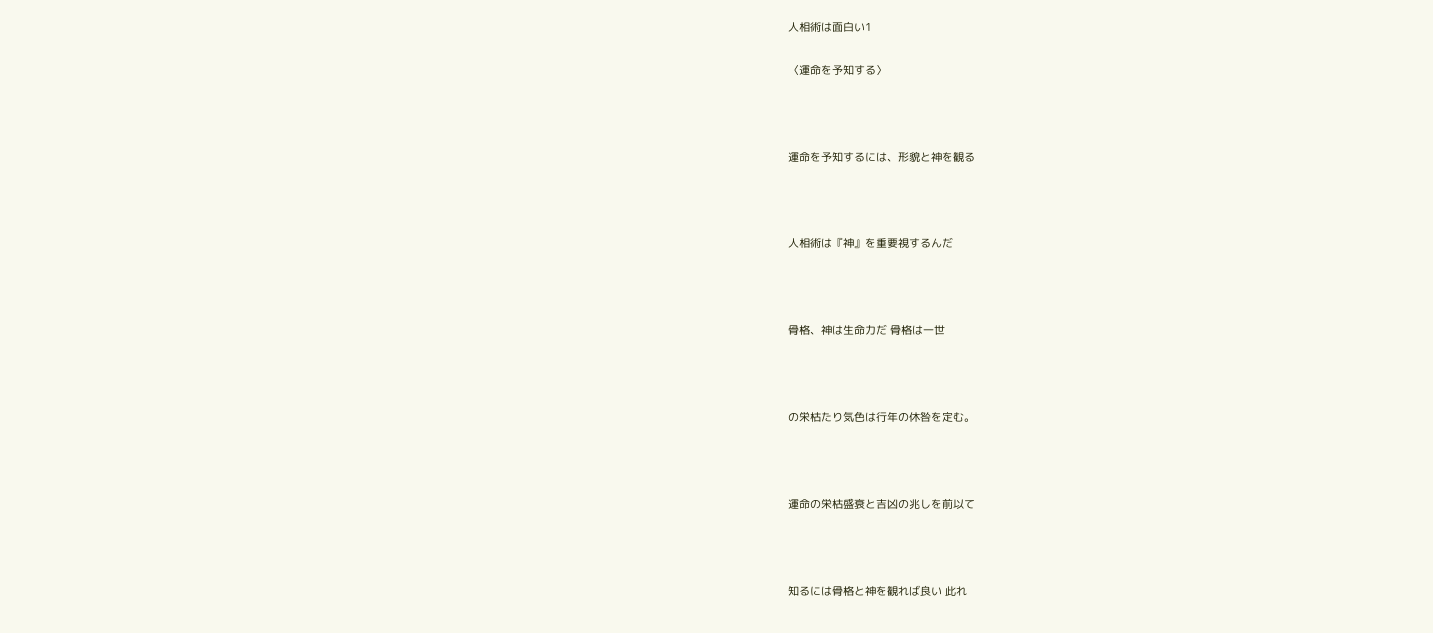人相術は面白い1

〈運命を予知する〉



運命を予知するには、形貌と神を観る



人相術は『神』を重要視するんだ



骨格、神は生命力だ 骨格は一世



の栄枯たり気色は行年の休咎を定む。



運命の栄枯盛衰と吉凶の兆しを前以て



知るには骨格と神を観れば良い 此れ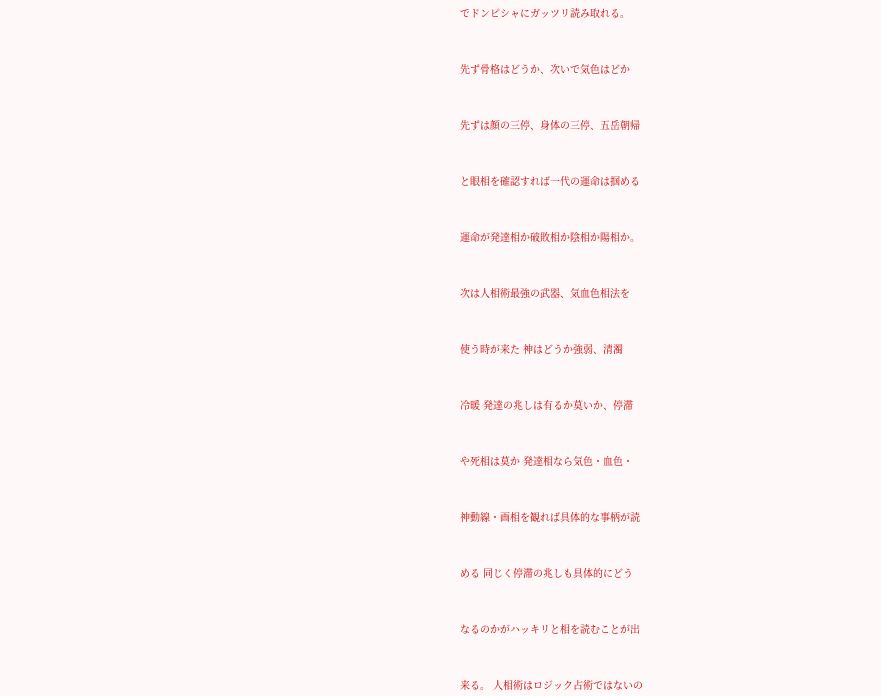でドンピシャにガッツリ読み取れる。



先ず骨格はどうか、次いで気色はどか



先ずは顔の三停、身体の三停、五岳朝帰



と眼相を確認すれば一代の運命は掴める



運命が発達相か破敗相か陰相か陽相か。



次は人相術最強の武器、気血色相法を



使う時が来た 神はどうか強弱、清濁



冷暖 発達の兆しは有るか莫いか、停滞



や死相は莫か 発達相なら気色・血色・



神動線・画相を観れば具体的な事柄が読



める 同じく停滞の兆しも具体的にどう



なるのかがハッキリと相を読むことが出



来る。 人相術はロジック占術ではないの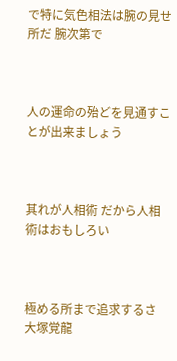で特に気色相法は腕の見せ所だ 腕次第で



人の運命の殆どを見通すことが出来ましょう



其れが人相術 だから人相術はおもしろい



極める所まで追求するさ 大塚覚龍